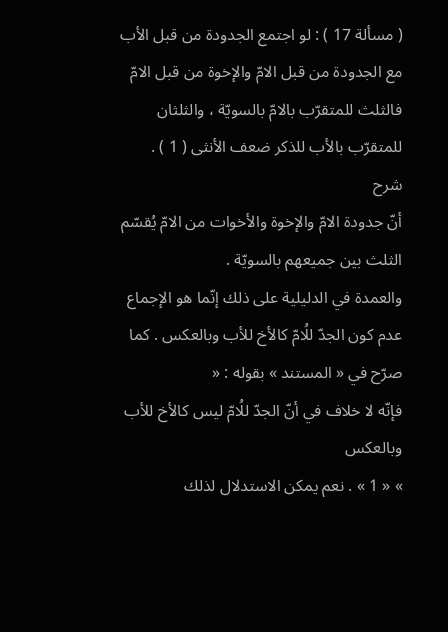( مسألة 17 ) : لو اجتمع الجدودة من قبل الأب مع الجدودة من قبل الامّ والإخوة من قبل الامّ فالثلث للمتقرّب بالامّ بالسويّة ، والثلثان للمتقرّب بالأب للذكر ضعف الأنثى ( 1 ) .
شرح
أنّ جدودة الامّ والإخوة والأخوات من الامّ يُقسّم الثلث بين جميعهم بالسويّة .
والعمدة في الدليلية على ذلك إنّما هو الإجماع عدم كون الجدّ للُامّ كالأخ للأب وبالعكس . كما صرّح في « المستند » بقوله : «
فإنّه لا خلاف في أنّ الجدّ للُامّ ليس كالأخ للأب وبالعكس
» « 1 » . نعم يمكن الاستدلال لذلك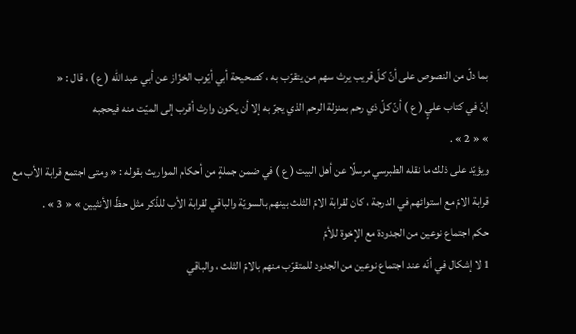بما دلّ من النصوص على أنّ كلّ قريب يرث سهم من يتقرّب به ، كصحيحة أبي أيّوب الخزّاز عن أبي عبد الله ( ع ) ، قال : «
إنّ في كتاب عليٍ ( ع ) أنّ كلّ ذي رحم بمنزلة الرحم الذي يجرّ به إلا أن يكون وارث أقرب إلى الميّت منه فيحجبه
» « 2 » .
ويؤيّد على ذلك ما نقله الطبرسي مرسلًا عن أهل البيت ( ع ) في ضمن جملةٍ من أحكام المواريث بقوله : « ومتى اجتمع قرابة الأب مع قرابة الامّ مع استوائهم في الدرجة ، كان لقرابة الامّ الثلث بينهم بالسويّة والباقي لقرابة الأب للذّكر مثل حظّ الأنثيين » « 3 » .
حكم اجتماع نوعين من الجدودة مع الإخوة للأمّ
1 لا إشكال في أنّه عند اجتماع نوعين من الجدود للمتقرّب منهم بالامّ الثلث ، والباقي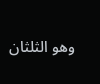وهو الثلثان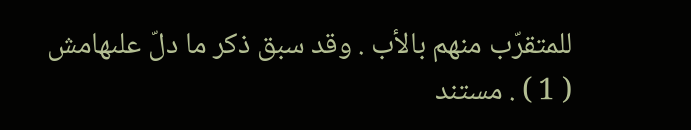للمتقرّب منهم بالأب . وقد سبق ذكر ما دلّ علىهامش
( 1 ) . مستند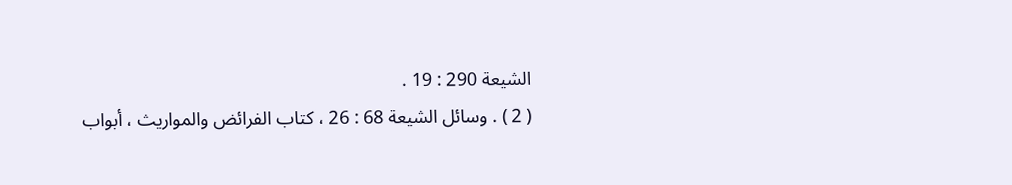الشيعة 290 : 19 .
( 2 ) . وسائل الشيعة 68 : 26 ، كتاب الفرائض والمواريث ، أبواب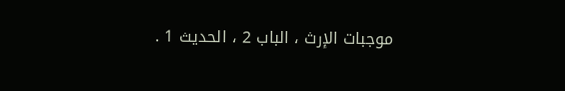موجبات الإرث ، الباب 2 ، الحديث 1 .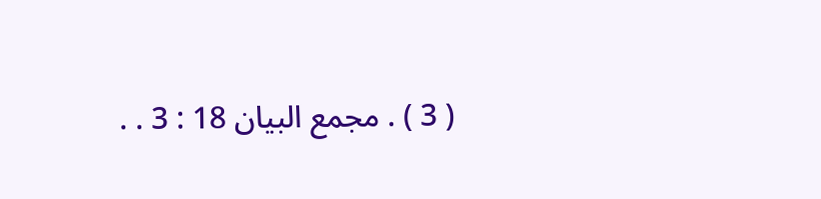( 3 ) . مجمع البيان 18 : 3 . .